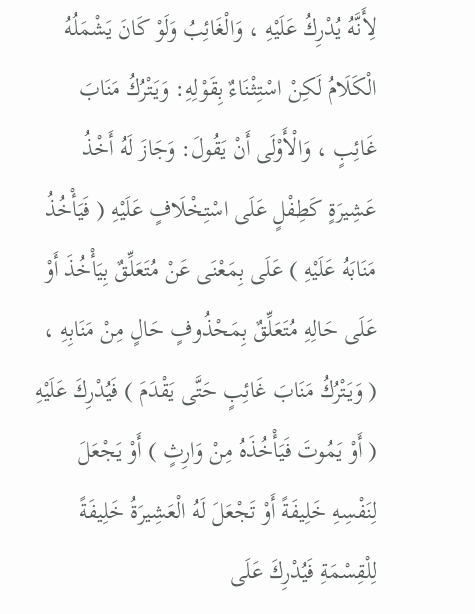لِأَنَّهُ يُدْرِكُ عَلَيْهِ ، وَالْغَائِبُ وَلَوْ كَانَ يَشْمَلُهُ الْكَلَامُ لَكِنْ اسْتِثْنَاءٌ بِقَوْلِهِ: وَيَتْرُكُ مَنَابَ غَائِبٍ ، وَالْأَوْلَى أَنْ يَقُولَ: وَجَازَ لَهُ أَخْذُ عَشِيرَةٍ كَطِفْلٍ عَلَى اسْتِخْلَافٍ عَلَيْهِ ( فَيَأْخُذُ مَنَابَهُ عَلَيْهِ ) عَلَى بِمَعْنَى عَنْ مُتَعَلِّقٌ بِيَأْخُذَ أَوْ عَلَى حَالِهِ مُتَعَلِّقٌ بِمَحْذُوفٍ حَالٍ مِنْ مَنَابِهِ ، ( وَيَتْرُكُ مَنَابَ غَائِبٍ حَتَّى يَقْدَمَ ) فَيُدْرِكَ عَلَيْهِ ( أَوْ يَمُوتَ فَيَأْخُذَهُ مِنْ وَارِثٍ ) أَوْ يَجْعَلَ لِنَفْسِهِ خَلِيفَةً أَوْ تَجْعَلَ لَهُ الْعَشِيرَةُ خَلِيفَةً لِلْقِسْمَةِ فَيُدْرِكَ عَلَى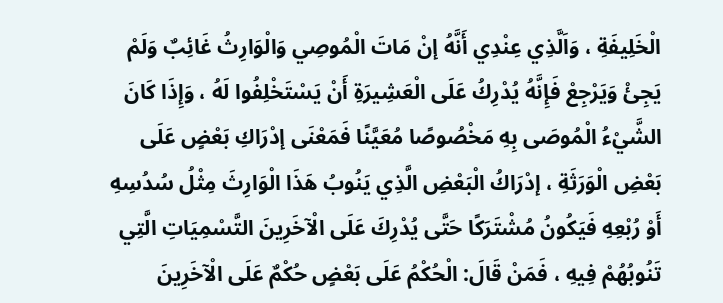الْخَلِيفَةِ ، وَاَلَّذِي عِنْدِي أَنَّهُ إنْ مَاتَ الْمُوصِي وَالْوَارِثُ غَائِبٌ وَلَمْ يَجِئْ وَيَرْجِعْ فَإِنَّهُ يُدْرِكُ عَلَى الْعَشِيرَةِ أَنْ يَسْتَخْلِفُوا لَهُ ، وَإِذَا كَانَ الشَّيْءُ الْمُوصَى بِهِ مَخْصُوصًا مُعَيَّنًا فَمَعْنَى إدْرَاكِ بَعْضٍ عَلَى بَعْضِ الْوَرَثَةِ ، إدْرَاكُ الْبَعْضِ الَّذِي يَنُوبُ هَذَا الْوَارِثَ مِثْلُ سُدُسِهِ أَوْ رُبْعِهِ فَيَكُونُ مُشْتَرَكًا حَتَّى يُدْرِكَ عَلَى الْآخَرِينَ التَّسْمِيَاتِ الَّتِي تَنُوبُهُمْ فِيهِ ، فَمَنْ قَالَ: الْحُكْمُ عَلَى بَعْضٍ حُكْمٌ عَلَى الْآخَرِينَ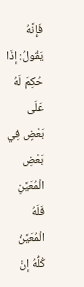فَإِنَّهُ يَقُولُ: إذَا حُكِمَ لَهُ عَلَى بَعْضٍ فِي بَعْضِ الْمُعَيَّنِ فَلَهُ الْمُعَيَّنُ كُلُّهُ إنْ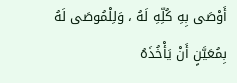أَوْصَى بِهِ كُلِّهِ لَهُ ، وَلِلْمُوصَى لَهُ بِمُعَيَّنٍ أَنْ يَأْخُذَهُ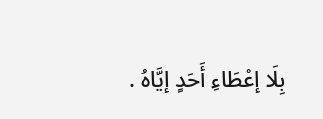بِلَا إعْطَاءِ أَحَدٍ إيَّاهُ .